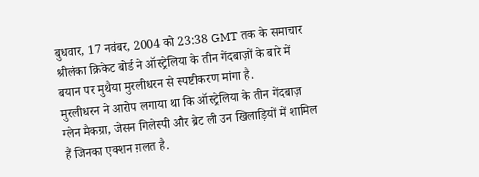बुधवार, 17 नवंबर, 2004 को 23:38 GMT तक के समाचार
श्रीलंका क्रिकेट बोर्ड ने ऑस्ट्रेलिया के तीन गेंदबाज़ों के बारे में बयान पर मुथैया मुरलीधरन से स्पष्टीकरण मांगा है.
मुरलीधरन ने आरोप लगाया था कि ऑस्ट्रेलिया के तीन गेंदबाज़ ग्लेन मैकग्रा, जेसन गिलेस्पी और ब्रेट ली उन खिलाड़ियों में शामिल हैं जिनका एक्शन ग़लत है.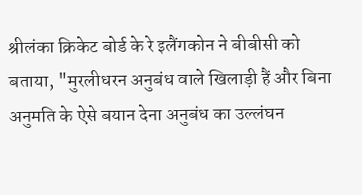श्रीलंका क्रिकेट बोर्ड के रे इलैंगकोन ने बीबीसी को बताया, "मुरलीधरन अनुबंध वाले खिलाड़ी हैं और बिना अनुमति के ऐसे बयान देना अनुबंध का उल्लंघन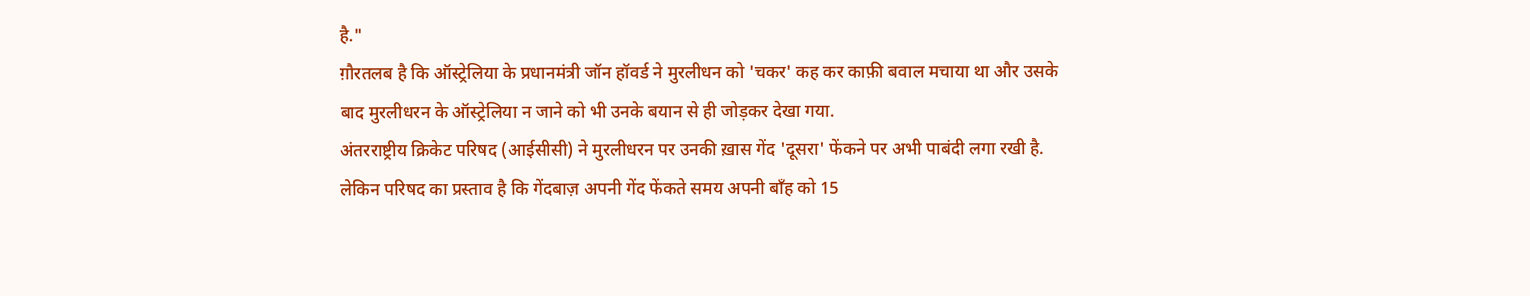है."
ग़ौरतलब है कि ऑस्ट्रेलिया के प्रधानमंत्री जॉन हॉवर्ड ने मुरलीधन को 'चकर' कह कर काफ़ी बवाल मचाया था और उसके बाद मुरलीधरन के ऑस्ट्रेलिया न जाने को भी उनके बयान से ही जोड़कर देखा गया.
अंतरराष्ट्रीय क्रिकेट परिषद (आईसीसी) ने मुरलीधरन पर उनकी ख़ास गेंद 'दूसरा' फेंकने पर अभी पाबंदी लगा रखी है.
लेकिन परिषद का प्रस्ताव है कि गेंदबाज़ अपनी गेंद फेंकते समय अपनी बाँह को 15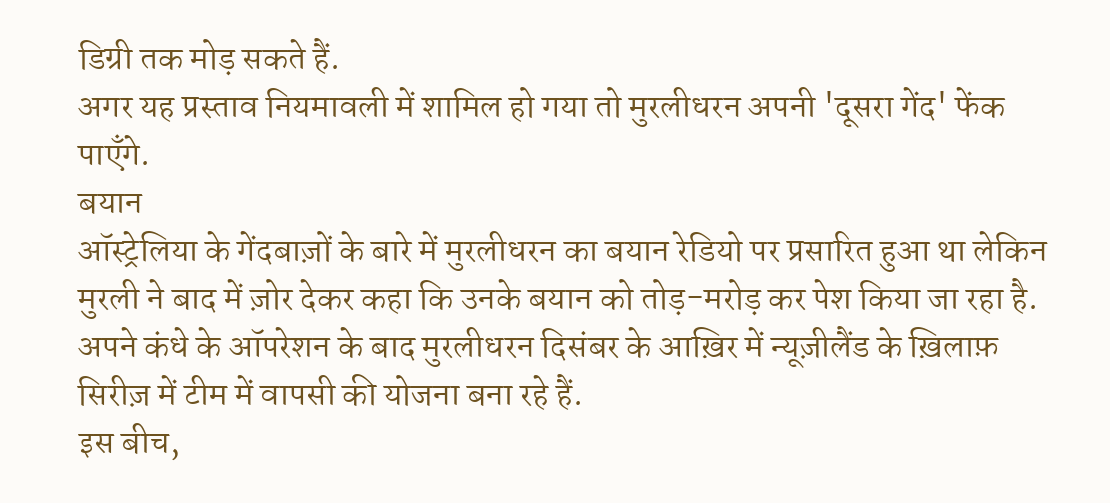डिग्री तक मोड़ सकते हैं.
अगर यह प्रस्ताव नियमावली में शामिल हो गया तो मुरलीधरन अपनी 'दूसरा गेंद' फेंक पाएँगे.
बयान
ऑस्ट्रेलिया के गेंदबाज़ों के बारे में मुरलीधरन का बयान रेडियो पर प्रसारित हुआ था लेकिन मुरली ने बाद में ज़ोर देकर कहा कि उनके बयान को तोड़-मरोड़ कर पेश किया जा रहा है.
अपने कंधे के ऑपरेशन के बाद मुरलीधरन दिसंबर के आख़िर में न्यूज़ीलैंड के ख़िलाफ़ सिरीज़ में टीम में वापसी की योजना बना रहे हैं.
इस बीच,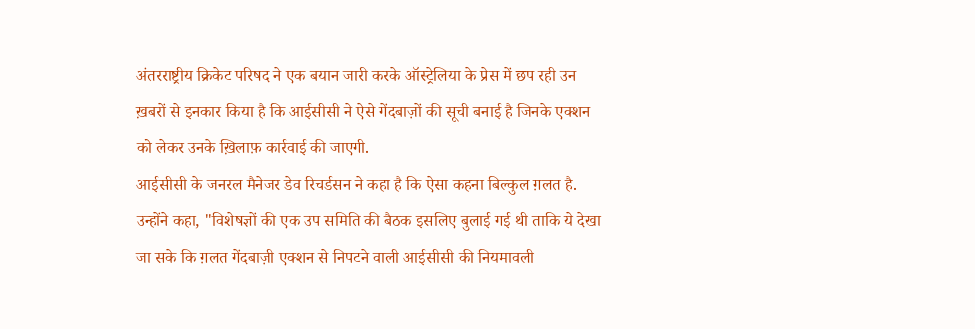अंतरराष्ट्रीय क्रिकेट परिषद ने एक बयान जारी करके ऑस्ट्रेलिया के प्रेस में छप रही उन ख़बरों से इनकार किया है कि आईसीसी ने ऐसे गेंदबाज़ों की सूची बनाई है जिनके एक्शन को लेकर उनके ख़िलाफ़ कार्रवाई की जाएगी.
आईसीसी के जनरल मैनेजर डेव रिचर्डसन ने कहा है कि ऐसा कहना बिल्कुल ग़लत है.
उन्होंने कहा, "विशेषज्ञों की एक उप समिति की बैठक इसलिए बुलाई गई थी ताकि ये देखा जा सके कि ग़लत गेंदबाज़ी एक्शन से निपटने वाली आईसीसी की नियमावली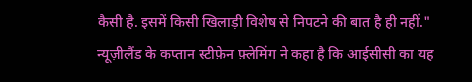कैसी है. इसमें किसी खिलाड़ी विशेष से निपटने की बात है ही नहीं."
न्यूज़ीलैंड के कप्तान स्टीफ़ेन फ़्लेमिंग ने कहा है कि आईसीसी का यह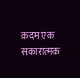क़दम एक सकारात्मक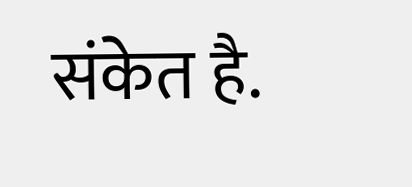संकेत है.